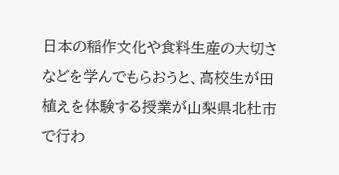日本の稲作文化や食料生産の大切さなどを学んでもらおうと、高校生が田植えを体験する授業が山梨県北杜市で行わ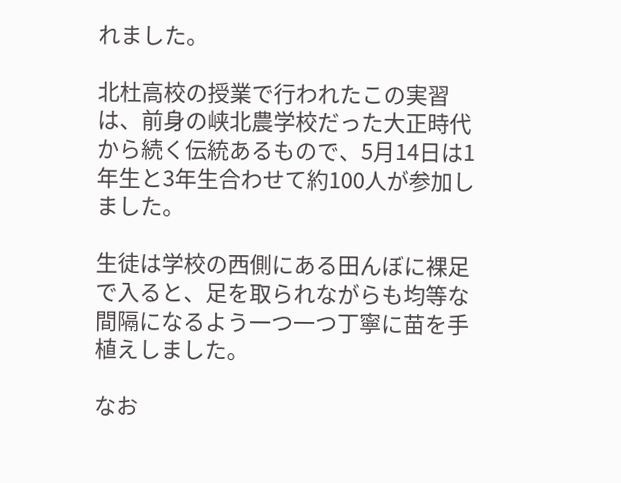れました。

北杜高校の授業で行われたこの実習は、前身の峡北農学校だった大正時代から続く伝統あるもので、5月14日は1年生と3年生合わせて約100人が参加しました。

生徒は学校の西側にある田んぼに裸足で入ると、足を取られながらも均等な間隔になるよう一つ一つ丁寧に苗を手植えしました。

なお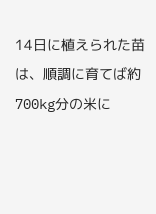14日に植えられた苗は、順調に育てば約700kg分の米に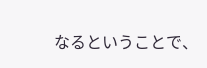なるということで、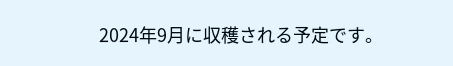2024年9月に収穫される予定です。